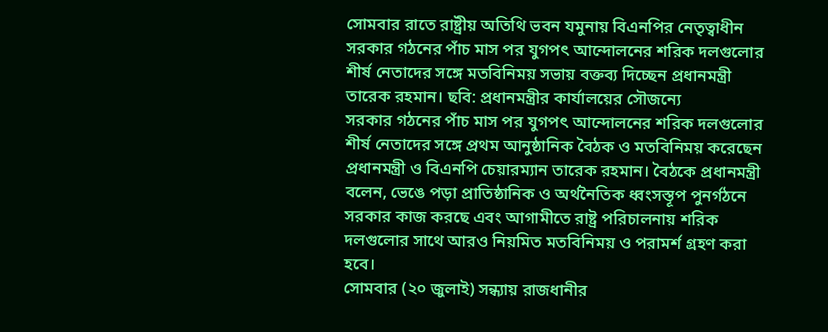সোমবার রাতে রাষ্ট্রীয় অতিথি ভবন যমুনায় বিএনপির নেতৃত্বাধীন সরকার গঠনের পাঁচ মাস পর যুগপৎ আন্দোলনের শরিক দলগুলোর শীর্ষ নেতাদের সঙ্গে মতবিনিময় সভায় বক্তব্য দিচ্ছেন প্রধানমন্ত্রী তারেক রহমান। ছবি: প্রধানমন্ত্রীর কার্যালয়ের সৌজন্যে
সরকার গঠনের পাঁচ মাস পর যুগপৎ আন্দোলনের শরিক দলগুলোর শীর্ষ নেতাদের সঙ্গে প্রথম আনুষ্ঠানিক বৈঠক ও মতবিনিময় করেছেন প্রধানমন্ত্রী ও বিএনপি চেয়ারম্যান তারেক রহমান। বৈঠকে প্রধানমন্ত্রী বলেন, ভেঙে পড়া প্রাতিষ্ঠানিক ও অর্থনৈতিক ধ্বংসস্তূপ পুনর্গঠনে সরকার কাজ করছে এবং আগামীতে রাষ্ট্র পরিচালনায় শরিক দলগুলোর সাথে আরও নিয়মিত মতবিনিময় ও পরামর্শ গ্রহণ করা হবে।
সোমবার (২০ জুলাই) সন্ধ্যায় রাজধানীর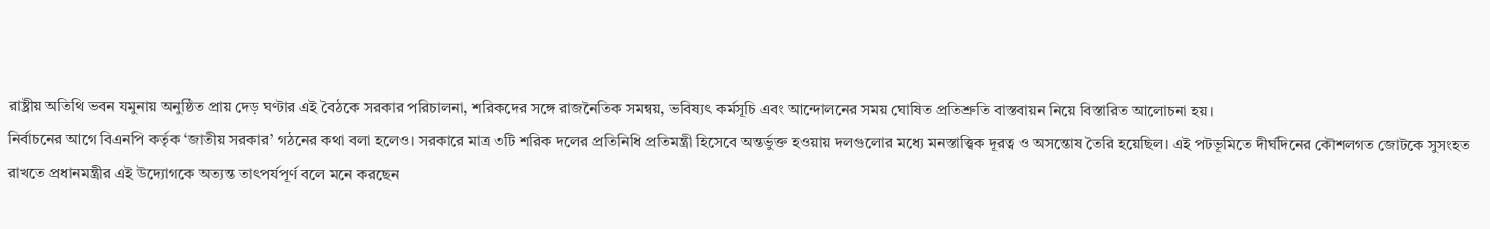রাষ্ট্রীয় অতিথি ভবন যমুনায় অনুষ্ঠিত প্রায় দেড় ঘণ্টার এই বৈঠকে সরকার পরিচালনা, শরিকদের সঙ্গে রাজনৈতিক সমন্বয়, ভবিষ্যৎ কর্মসূচি এবং আন্দোলনের সময় ঘোষিত প্রতিশ্রুতি বাস্তবায়ন নিয়ে বিস্তারিত আলোচনা হয়।
নির্বাচনের আগে বিএনপি কর্তৃক ‘জাতীয় সরকার’ গঠনের কথা বলা হলেও। সরকারে মাত্র ৩টি শরিক দলের প্রতিনিধি প্রতিমন্ত্রী হিসেবে অন্তর্ভুক্ত হওয়ায় দলগুলোর মধ্যে মনস্তাত্ত্বিক দূরত্ব ও অসন্তোষ তৈরি হয়েছিল। এই পটভূমিতে দীর্ঘদিনের কৌশলগত জোটকে সুসংহত রাখতে প্রধানমন্ত্রীর এই উদ্যোগকে অত্যন্ত তাৎপর্যপূর্ণ বলে মনে করছেন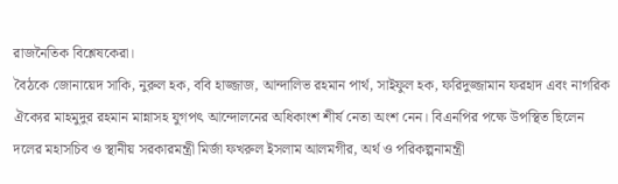রাজনৈতিক বিশ্লেষকেরা।
বৈঠকে জোনায়েদ সাকি, নুরুল হক, ববি হাজ্জাজ, আন্দালিভ রহমান পার্থ, সাইফুল হক, ফরিদুজ্জামান ফরহাদ এবং নাগরিক ঐক্যের মাহমুদুর রহমান মান্নাসহ যুগপৎ আন্দোলনের অধিকাংশ শীর্ষ নেতা অংশ নেন। বিএনপির পক্ষে উপস্থিত ছিলেন দলের মহাসচিব ও স্থানীয় সরকারমন্ত্রী মির্জা ফখরুল ইসলাম আলমগীর, অর্থ ও পরিকল্পনামন্ত্রী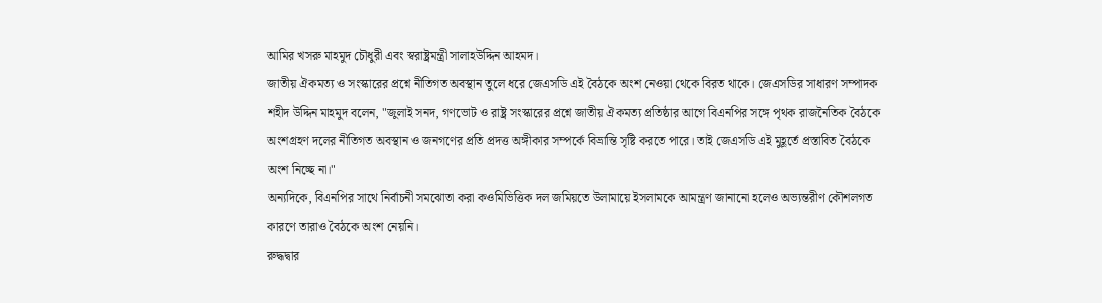আমির খসরু মাহমুদ চৌধুরী এবং স্বরাষ্ট্রমন্ত্রী সালাহউদ্দিন আহমদ।
জাতীয় ঐকমত্য ও সংস্কারের প্রশ্নে নীতিগত অবস্থান তুলে ধরে জেএসডি এই বৈঠকে অংশ নেওয়া থেকে বিরত থাকে। জেএসডির সাধারণ সম্পাদক শহীদ উদ্দিন মাহমুদ বলেন, "জুলাই সনদ, গণভোট ও রাষ্ট্র সংস্কারের প্রশ্নে জাতীয় ঐকমত্য প্রতিষ্ঠার আগে বিএনপির সঙ্গে পৃথক রাজনৈতিক বৈঠকে অংশগ্রহণ দলের নীতিগত অবস্থান ও জনগণের প্রতি প্রদত্ত অঙ্গীকার সম্পর্কে বিভ্রান্তি সৃষ্টি করতে পারে। তাই জেএসডি এই মুহূর্তে প্রস্তাবিত বৈঠকে অংশ নিচ্ছে না।"
অন্যদিকে, বিএনপির সাথে নির্বাচনী সমঝোতা করা কওমিভিত্তিক দল জমিয়তে উলামায়ে ইসলামকে আমন্ত্রণ জানানো হলেও অভ্যন্তরীণ কৌশলগত কারণে তারাও বৈঠকে অংশ নেয়নি।
রুদ্ধদ্বার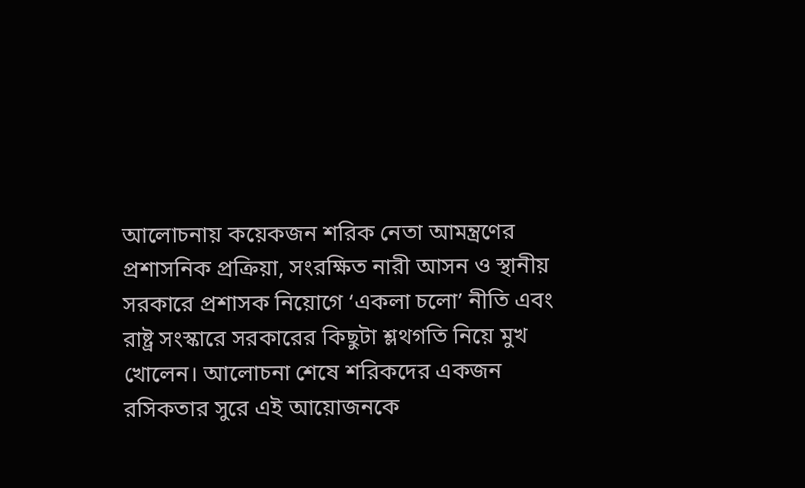আলোচনায় কয়েকজন শরিক নেতা আমন্ত্রণের প্রশাসনিক প্রক্রিয়া, সংরক্ষিত নারী আসন ও স্থানীয় সরকারে প্রশাসক নিয়োগে ‘একলা চলো’ নীতি এবং রাষ্ট্র সংস্কারে সরকারের কিছুটা শ্লথগতি নিয়ে মুখ খোলেন। আলোচনা শেষে শরিকদের একজন রসিকতার সুরে এই আয়োজনকে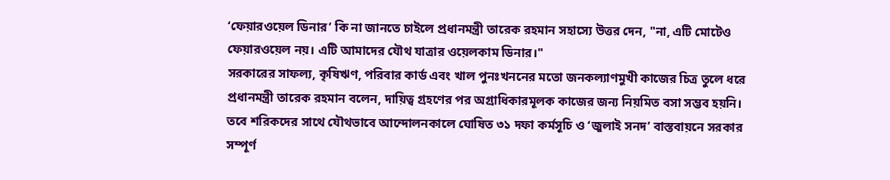‘ফেয়ারওয়েল ডিনার’ কি না জানতে চাইলে প্রধানমন্ত্রী তারেক রহমান সহাস্যে উত্তর দেন, "না, এটি মোটেও ফেয়ারওয়েল নয়। এটি আমাদের যৌথ যাত্রার ওয়েলকাম ডিনার।"
সরকারের সাফল্য, কৃষিঋণ, পরিবার কার্ড এবং খাল পুনঃখননের মতো জনকল্যাণমুখী কাজের চিত্র তুলে ধরে প্রধানমন্ত্রী তারেক রহমান বলেন, দায়িত্ব গ্রহণের পর অগ্রাধিকারমূলক কাজের জন্য নিয়মিত বসা সম্ভব হয়নি। তবে শরিকদের সাথে যৌথভাবে আন্দোলনকালে ঘোষিত ৩১ দফা কর্মসূচি ও ‘জুলাই সনদ’ বাস্তবায়নে সরকার সম্পূর্ণ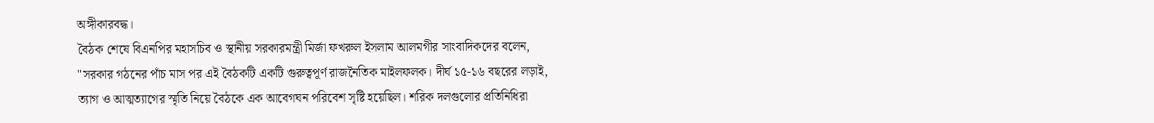অঙ্গীকারবদ্ধ।
বৈঠক শেষে বিএনপির মহাসচিব ও স্থানীয় সরকারমন্ত্রী মির্জা ফখরুল ইসলাম আলমগীর সাংবাদিকদের বলেন, "সরকার গঠনের পাঁচ মাস পর এই বৈঠকটি একটি গুরুত্বপূর্ণ রাজনৈতিক মাইলফলক। দীর্ঘ ১৫-১৬ বছরের লড়াই, ত্যাগ ও আত্মত্যাগের স্মৃতি নিয়ে বৈঠকে এক আবেগঘন পরিবেশ সৃষ্টি হয়েছিল। শরিক দলগুলোর প্রতিনিধিরা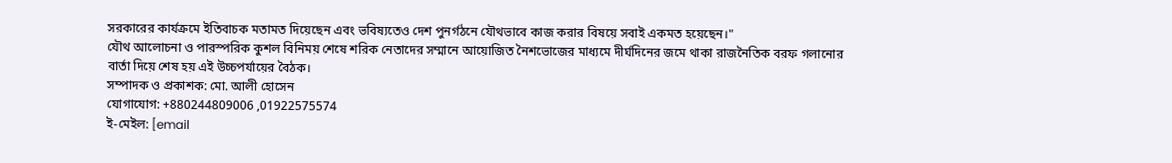সরকারের কার্যক্রমে ইতিবাচক মতামত দিয়েছেন এবং ভবিষ্যতেও দেশ পুনর্গঠনে যৌথভাবে কাজ করার বিষয়ে সবাই একমত হয়েছেন।"
যৌথ আলোচনা ও পারস্পরিক কুশল বিনিময় শেষে শরিক নেতাদের সম্মানে আয়োজিত নৈশভোজের মাধ্যমে দীর্ঘদিনের জমে থাকা রাজনৈতিক বরফ গলানোর বার্তা দিয়ে শেষ হয় এই উচ্চপর্যায়ের বৈঠক।
সম্পাদক ও প্রকাশক: মো. আলী হোসেন
যোগাযোগ: +880244809006 ,01922575574
ই-মেইল: [email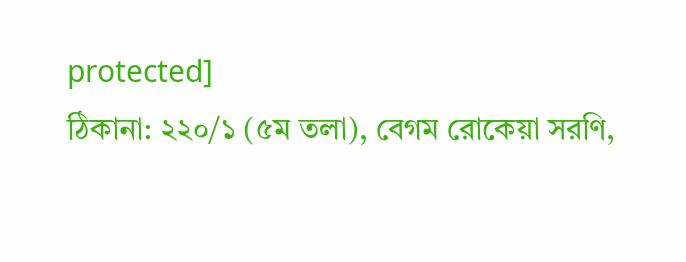protected]
ঠিকানা: ২২০/১ (৫ম তলা), বেগম রোকেয়া সরণি,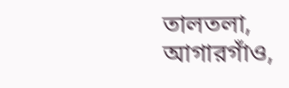তালতলা, আগারগাঁও,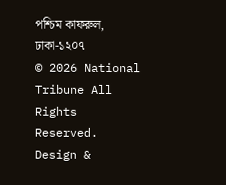পশ্চিম কাফরুল, ঢাকা-১২০৭
© 2026 National Tribune All Rights Reserved. Design &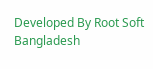Developed By Root Soft Bangladesh